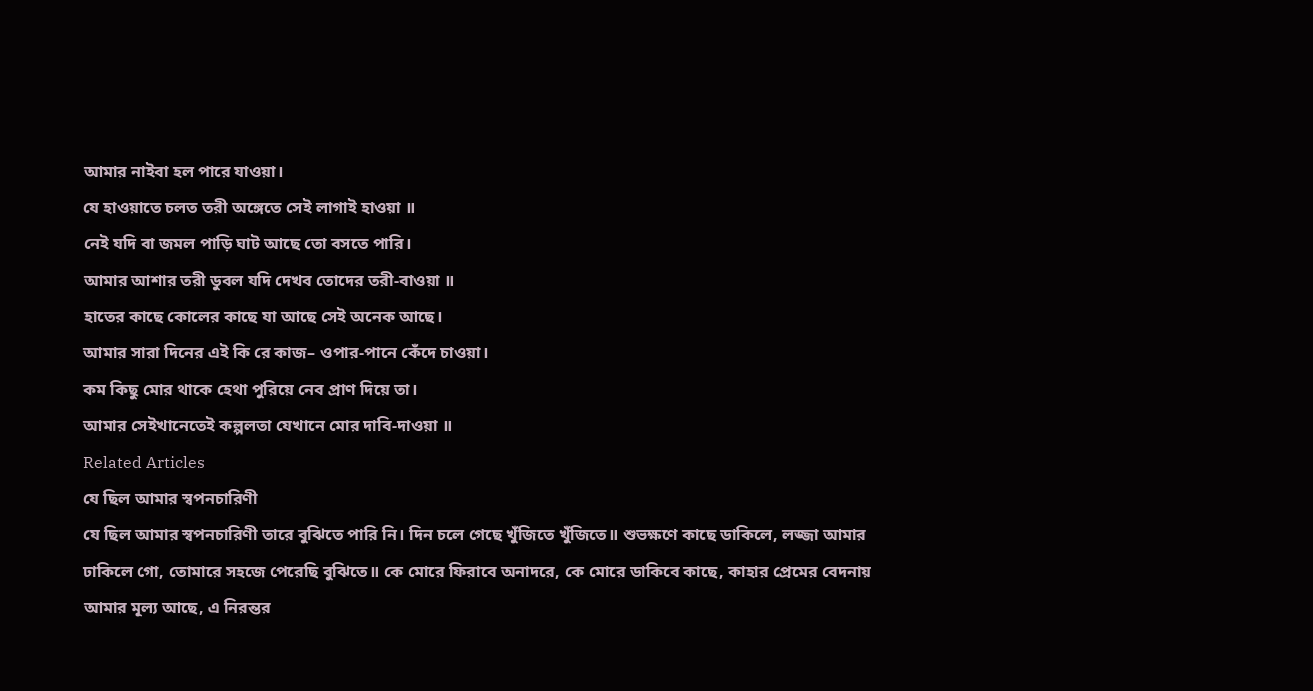আমার নাইবা হল পারে যাওয়া।
যে হাওয়াতে চলত তরী অঙ্গেতে সেই লাগাই হাওয়া ॥
নেই যদি বা জমল পাড়ি ঘাট আছে তো বসতে পারি।
আমার আশার তরী ডুবল যদি দেখব তোদের তরী-বাওয়া ॥
হাতের কাছে কোলের কাছে যা আছে সেই অনেক আছে।
আমার সারা দিনের এই কি রে কাজ– ওপার-পানে কেঁদে চাওয়া।
কম কিছু মোর থাকে হেথা পুরিয়ে নেব প্রাণ দিয়ে তা।
আমার সেইখানেতেই কল্পলতা যেখানে মোর দাবি-দাওয়া ॥
Related Articles
যে ছিল আমার স্বপনচারিণী
যে ছিল আমার স্বপনচারিণী তারে বুঝিতে পারি নি। দিন চলে গেছে খুঁজিতে খুঁজিতে॥ শুভক্ষণে কাছে ডাকিলে, লজ্জা আমার ঢাকিলে গো, তোমারে সহজে পেরেছি বুঝিতে॥ কে মোরে ফিরাবে অনাদরে, কে মোরে ডাকিবে কাছে, কাহার প্রেমের বেদনায় আমার মূল্য আছে, এ নিরন্তর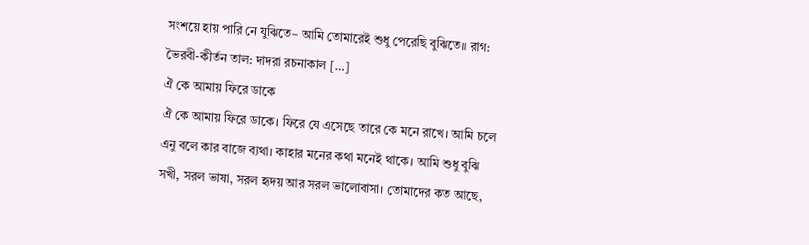সংশয়ে হায় পারি নে যুঝিতে– আমি তোমারেই শুধু পেরেছি বুঝিতে॥ রাগ: ভৈরবী-কীর্তন তাল: দাদরা রচনাকাল […]
ঐ কে আমায় ফিরে ডাকে
ঐ কে আমায় ফিরে ডাকে। ফিরে যে এসেছে তারে কে মনে রাখে। আমি চলে এনু বলে কার বাজে ব্যথা। কাহার মনের কথা মনেই থাকে। আমি শুধু বুঝি সখী, সরল ভাষা, সরল হৃদয় আর সরল ভালোবাসা। তোমাদের কত আছে,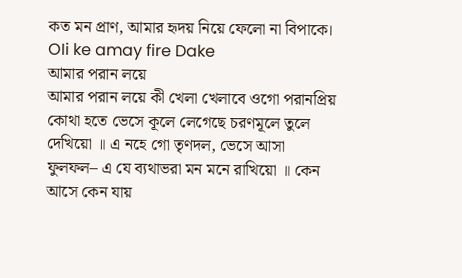কত মন প্রাণ, আমার হৃদয় নিয়ে ফেলো না বিপাকে। OIi ke amay fire Dake
আমার পরান লয়ে
আমার পরান লয়ে কী খেলা খেলাবে ওগো পরানপ্রিয় কোথা হতে ভেসে কূলে লেগেছে চরণমূলে তুলে দেখিয়ো ॥ এ নহে গো তৃণদল, ভেসে আসা ফুলফল– এ যে ব্যথাভরা মন মনে রাখিয়ো ॥ কেন আসে কেন যায়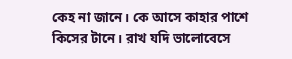কেহ না জানে। কে আসে কাহার পাশে কিসের টানে। রাখ যদি ভালোবেসে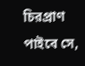চিরপ্রাণ পাইবে সে,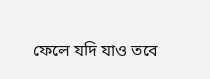ফেলে যদি যাও তবে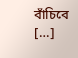বাঁচিবে […]